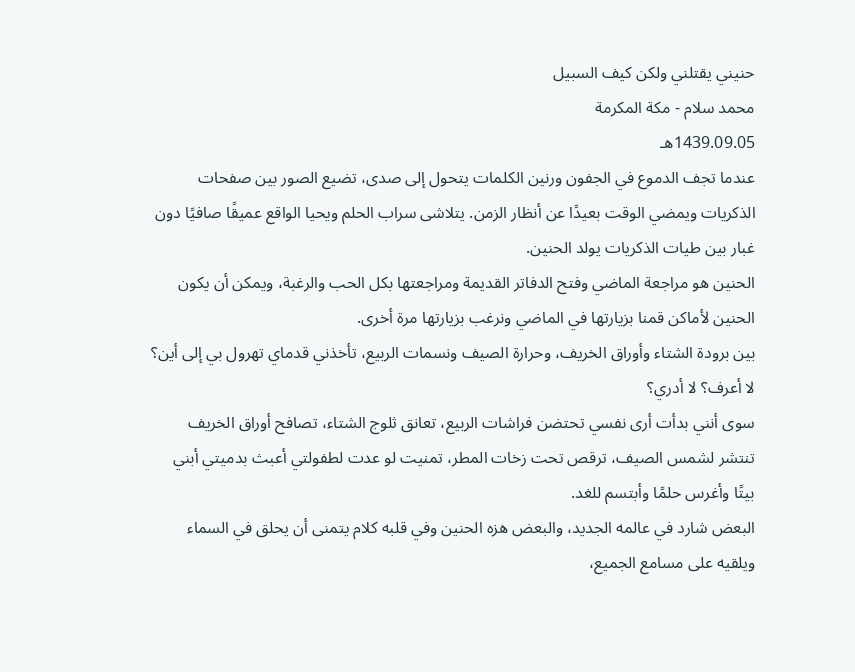حنيني يقتلني ولكن كيف السبيل
محمد سلام - مكة المكرمة
1439.09.05هـ
عندما تجف الدموع في الجفون ورنين الكلمات يتحول إلى صدى، تضيع الصور بين صفحات الذكريات ويمضي الوقت بعيدًا عن أنظار الزمن. يتلاشى سراب الحلم ويحيا الواقع عميقًا صافيًا دون غبار بين طيات الذكريات يولد الحنين.
الحنين هو مراجعة الماضي وفتح الدفاتر القديمة ومراجعتها بكل الحب والرغبة، ويمكن أن يكون الحنين لأماكن قمنا بزيارتها في الماضي ونرغب بزيارتها مرة أخرى.
بين برودة الشتاء وأوراق الخريف، وحرارة الصيف ونسمات الربيع، تأخذني قدماي تهرول بي إلى أين؟ لا أعرف؟ لا أدري؟
سوى أنني بدأت أرى نفسي تحتضن فراشات الربيع، تعانق ثلوج الشتاء، تصافح أوراق الخريف تنتشر لشمس الصيف، ترقص تحت زخات المطر، تمنيت لو عدت لطفولتي أعبث بدميتي أبني بيتًا وأغرس حلمًا وأبتسم للغد.
البعض شارد في عالمه الجديد، والبعض هزه الحنين وفي قلبه كلام يتمنى أن يحلق في السماء ويلقيه على مسامع الجميع،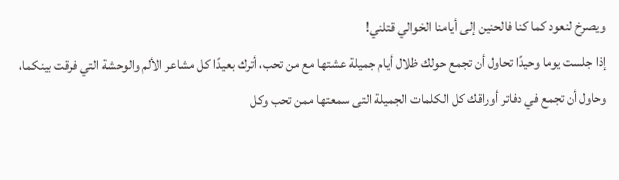ويصرخ لنعود كما كنا فالحنين إلى أيامنا الخوالي قتلني!
إذا جلست يوما وحيدًا تحاول أن تجمع حولك ظلال أيام جميلة عشتها مع من تحب، أترك بعيدًا كل مشاعر الألم والوحشة التي فرقت بينكما، وحاول أن تجمع في دفاتر أوراقك كل الكلمات الجميلة التى سمعتها ممن تحب وكل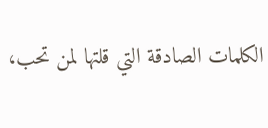الكلمات الصادقة التي قلتها لمن تحب،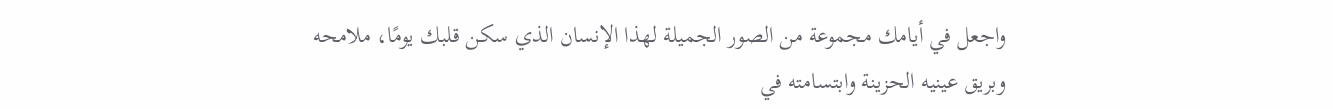واجعل في أيامك مجموعة من الصور الجميلة لهذا الإنسان الذي سكن قلبك يومًا، ملامحه وبريق عينيه الحزينة وابتسامته في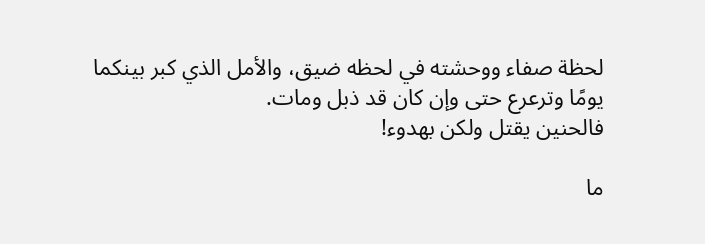لحظة صفاء ووحشته في لحظه ضيق، والأمل الذي كبر بينكما يومًا وترعرع حتى وإن كان قد ذبل ومات.
فالحنين يقتل ولكن بهدوء!

ما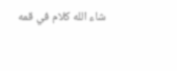شاء الله كلام في قمه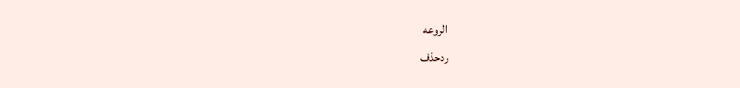الروعه
ردحذف